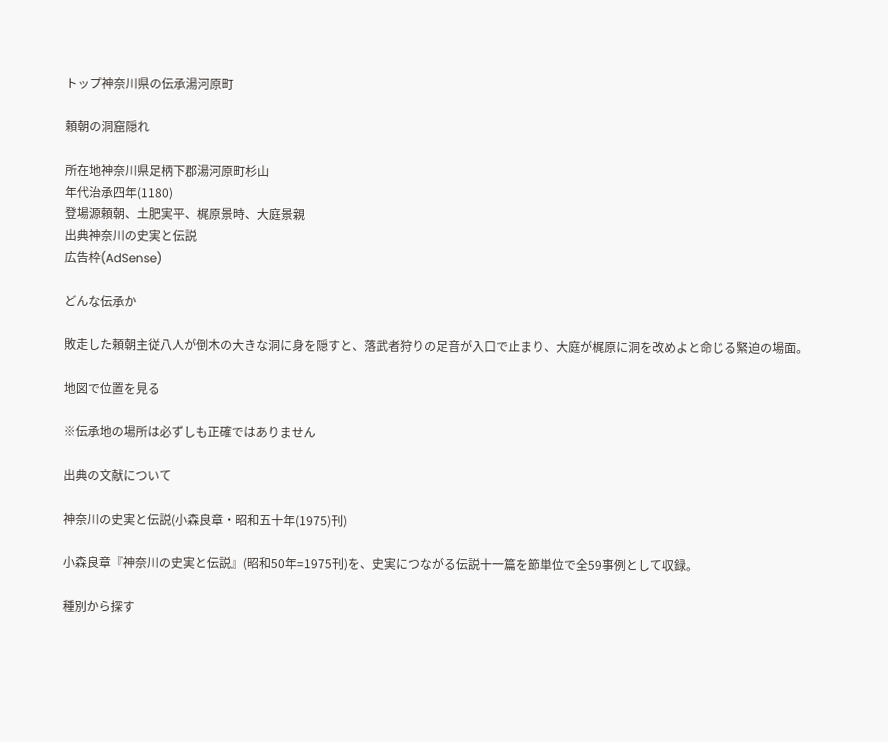トップ神奈川県の伝承湯河原町

頼朝の洞窟隠れ

所在地神奈川県足柄下郡湯河原町杉山
年代治承四年(1180)
登場源頼朝、土肥実平、梶原景時、大庭景親
出典神奈川の史実と伝説
広告枠(AdSense)

どんな伝承か

敗走した頼朝主従八人が倒木の大きな洞に身を隠すと、落武者狩りの足音が入口で止まり、大庭が梶原に洞を改めよと命じる緊迫の場面。

地図で位置を見る

※伝承地の場所は必ずしも正確ではありません

出典の文献について

神奈川の史実と伝説(小森良章・昭和五十年(1975)刊)

小森良章『神奈川の史実と伝説』(昭和50年=1975刊)を、史実につながる伝説十一篇を節単位で全59事例として収録。

種別から探す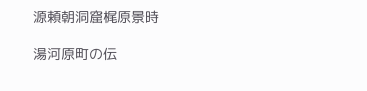源頼朝洞窟梶原景時

湯河原町の伝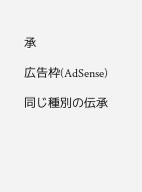承

広告枠(AdSense)

同じ種別の伝承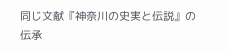同じ文献『神奈川の史実と伝説』の伝承